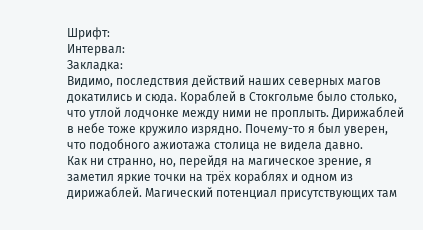Шрифт:
Интервал:
Закладка:
Видимо, последствия действий наших северных магов докатились и сюда. Кораблей в Стокгольме было столько, что утлой лодчонке между ними не проплыть. Дирижаблей в небе тоже кружило изрядно. Почему-то я был уверен, что подобного ажиотажа столица не видела давно.
Как ни странно, но, перейдя на магическое зрение, я заметил яркие точки на трёх кораблях и одном из дирижаблей. Магический потенциал присутствующих там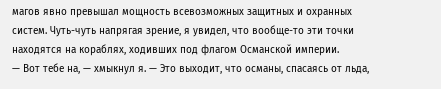магов явно превышал мощность всевозможных защитных и охранных систем. Чуть-чуть напрягая зрение, я увидел, что вообще-то эти точки находятся на кораблях, ходивших под флагом Османской империи.
— Вот тебе на, — хмыкнул я. — Это выходит, что османы, спасаясь от льда,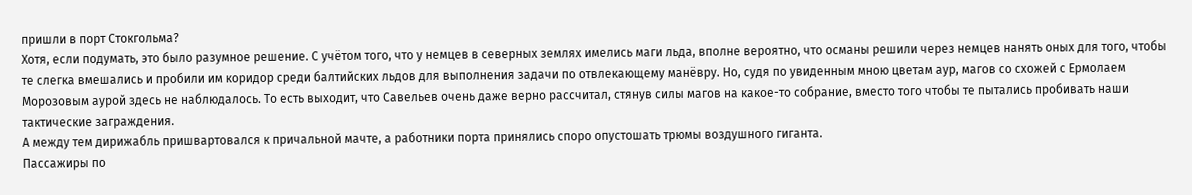пришли в порт Стокгольма?
Хотя, если подумать, это было разумное решение. С учётом того, что у немцев в северных землях имелись маги льда, вполне вероятно, что османы решили через немцев нанять оных для того, чтобы те слегка вмешались и пробили им коридор среди балтийских льдов для выполнения задачи по отвлекающему манёвру. Но, судя по увиденным мною цветам аур, магов со схожей с Ермолаем Морозовым аурой здесь не наблюдалось. То есть выходит, что Савельев очень даже верно рассчитал, стянув силы магов на какое-то собрание, вместо того чтобы те пытались пробивать наши тактические заграждения.
А между тем дирижабль пришвартовался к причальной мачте, а работники порта принялись споро опустошать трюмы воздушного гиганта.
Пассажиры по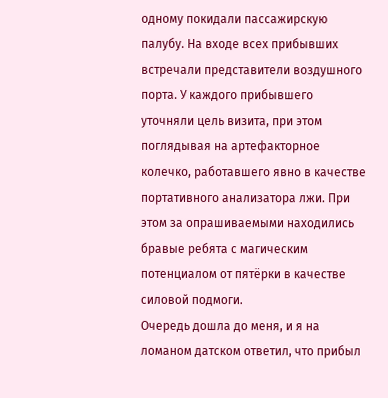одному покидали пассажирскую палубу. На входе всех прибывших встречали представители воздушного порта. У каждого прибывшего уточняли цель визита, при этом поглядывая на артефакторное колечко, работавшего явно в качестве портативного анализатора лжи. При этом за опрашиваемыми находились бравые ребята с магическим потенциалом от пятёрки в качестве силовой подмоги.
Очередь дошла до меня, и я на ломаном датском ответил, что прибыл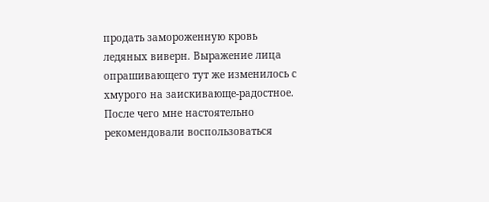продать замороженную кровь ледяных виверн. Выражение лица опрашивающего тут же изменилось с хмурого на заискивающе-радостное. После чего мне настоятельно рекомендовали воспользоваться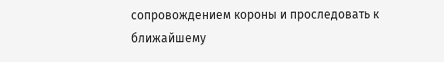сопровождением короны и проследовать к ближайшему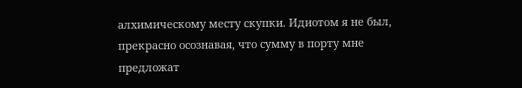алхимическому месту скупки. Идиотом я не был, прекрасно осознавая, что сумму в порту мне предложат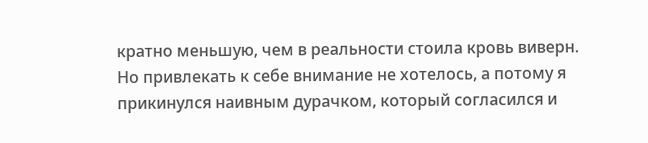кратно меньшую, чем в реальности стоила кровь виверн.
Но привлекать к себе внимание не хотелось, а потому я прикинулся наивным дурачком, который согласился и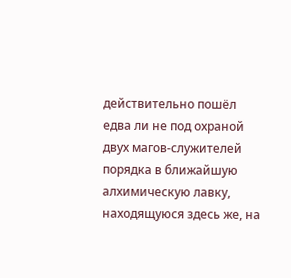действительно пошёл едва ли не под охраной двух магов-служителей порядка в ближайшую алхимическую лавку, находящуюся здесь же, на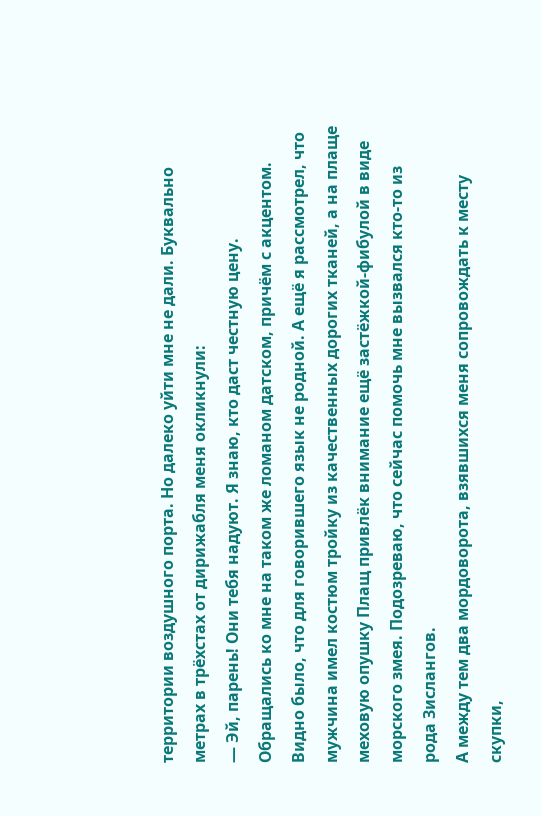территории воздушного порта. Но далеко уйти мне не дали. Буквально метрах в трёхстах от дирижабля меня окликнули:
— Эй, парень! Они тебя надуют. Я знаю, кто даст честную цену.
Обращались ко мне на таком же ломаном датском, причём с акцентом. Видно было, что для говорившего язык не родной. А ещё я рассмотрел, что мужчина имел костюм тройку из качественных дорогих тканей, а на плаще меховую опушку Плащ привлёк внимание ещё застёжкой-фибулой в виде морского змея. Подозреваю, что сейчас помочь мне вызвался кто-то из рода Зислангов.
А между тем два мордоворота, взявшихся меня сопровождать к месту скупки,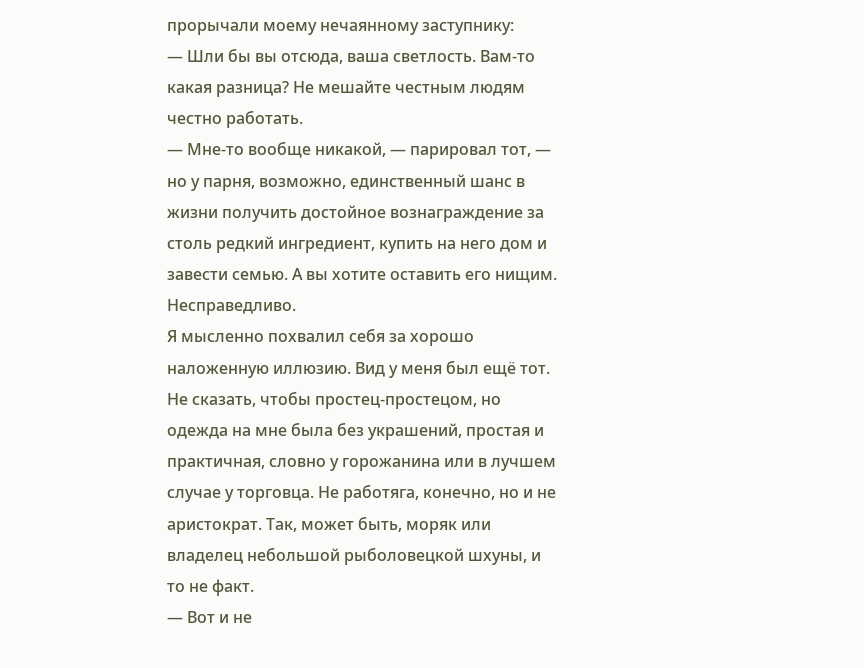прорычали моему нечаянному заступнику:
— Шли бы вы отсюда, ваша светлость. Вам-то какая разница? Не мешайте честным людям честно работать.
— Мне-то вообще никакой, — парировал тот, — но у парня, возможно, единственный шанс в жизни получить достойное вознаграждение за столь редкий ингредиент, купить на него дом и завести семью. А вы хотите оставить его нищим. Несправедливо.
Я мысленно похвалил себя за хорошо наложенную иллюзию. Вид у меня был ещё тот. Не сказать, чтобы простец-простецом, но одежда на мне была без украшений, простая и практичная, словно у горожанина или в лучшем случае у торговца. Не работяга, конечно, но и не аристократ. Так, может быть, моряк или владелец небольшой рыболовецкой шхуны, и то не факт.
— Вот и не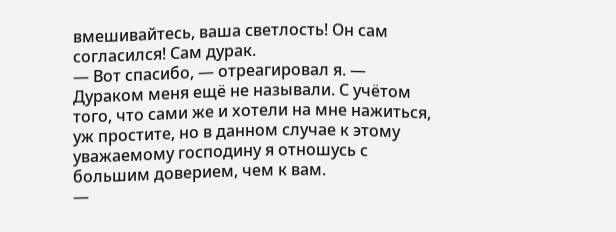вмешивайтесь, ваша светлость! Он сам согласился! Сам дурак.
— Вот спасибо, — отреагировал я. — Дураком меня ещё не называли. С учётом того, что сами же и хотели на мне нажиться, уж простите, но в данном случае к этому уважаемому господину я отношусь с большим доверием, чем к вам.
—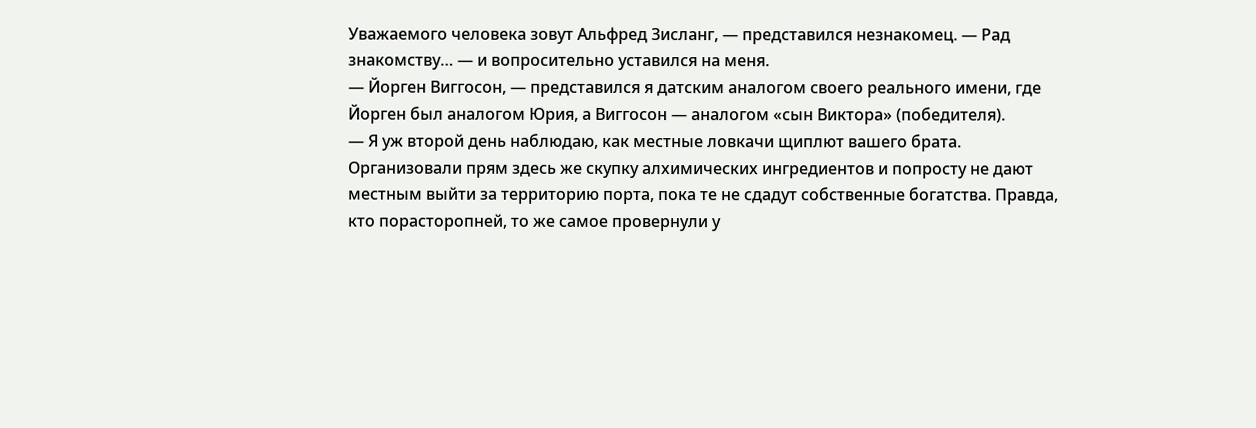Уважаемого человека зовут Альфред Зисланг, — представился незнакомец. — Рад знакомству… — и вопросительно уставился на меня.
— Йорген Виггосон, — представился я датским аналогом своего реального имени, где Йорген был аналогом Юрия, а Виггосон — аналогом «сын Виктора» (победителя).
— Я уж второй день наблюдаю, как местные ловкачи щиплют вашего брата. Организовали прям здесь же скупку алхимических ингредиентов и попросту не дают местным выйти за территорию порта, пока те не сдадут собственные богатства. Правда, кто порасторопней, то же самое провернули у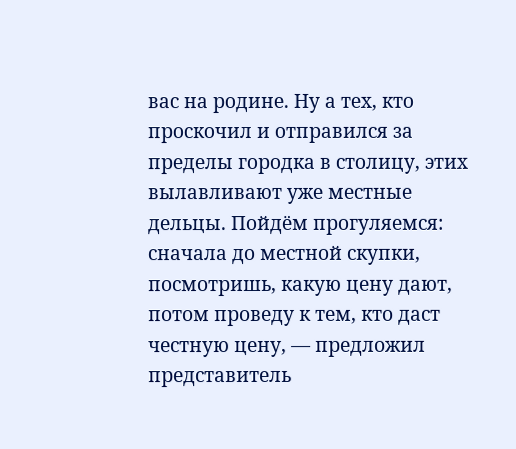вас на родине. Ну а тех, кто проскочил и отправился за пределы городка в столицу, этих вылавливают уже местные дельцы. Пойдём прогуляемся: сначала до местной скупки, посмотришь, какую цену дают, потом проведу к тем, кто даст честную цену, — предложил представитель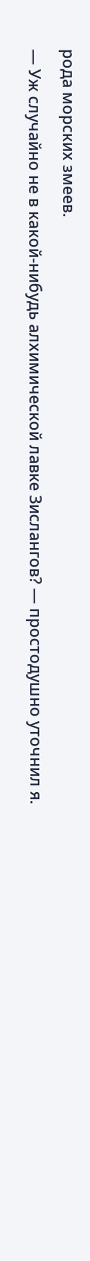рода морских змеев.
— Уж случайно не в какой-нибудь алхимической лавке Зислангов? — простодушно уточнил я.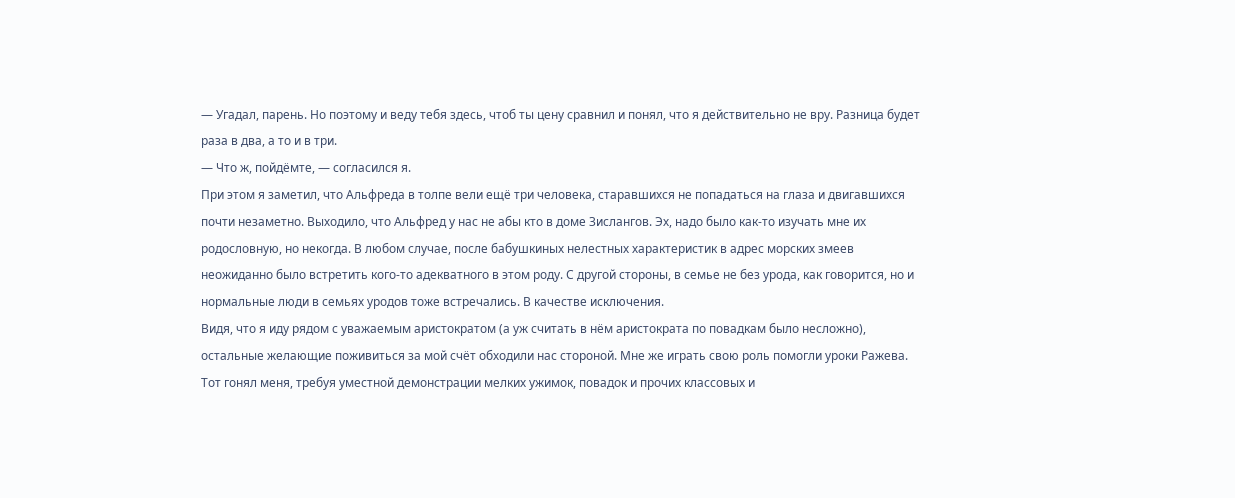— Угадал, парень. Но поэтому и веду тебя здесь, чтоб ты цену сравнил и понял, что я действительно не вру. Разница будет раза в два, а то и в три.
— Что ж, пойдёмте, — согласился я.
При этом я заметил, что Альфреда в толпе вели ещё три человека, старавшихся не попадаться на глаза и двигавшихся почти незаметно. Выходило, что Альфред у нас не абы кто в доме Зислангов. Эх, надо было как-то изучать мне их родословную, но некогда. В любом случае, после бабушкиных нелестных характеристик в адрес морских змеев неожиданно было встретить кого-то адекватного в этом роду. С другой стороны, в семье не без урода, как говорится, но и нормальные люди в семьях уродов тоже встречались. В качестве исключения.
Видя, что я иду рядом с уважаемым аристократом (а уж считать в нём аристократа по повадкам было несложно), остальные желающие поживиться за мой счёт обходили нас стороной. Мне же играть свою роль помогли уроки Ражева. Тот гонял меня, требуя уместной демонстрации мелких ужимок, повадок и прочих классовых и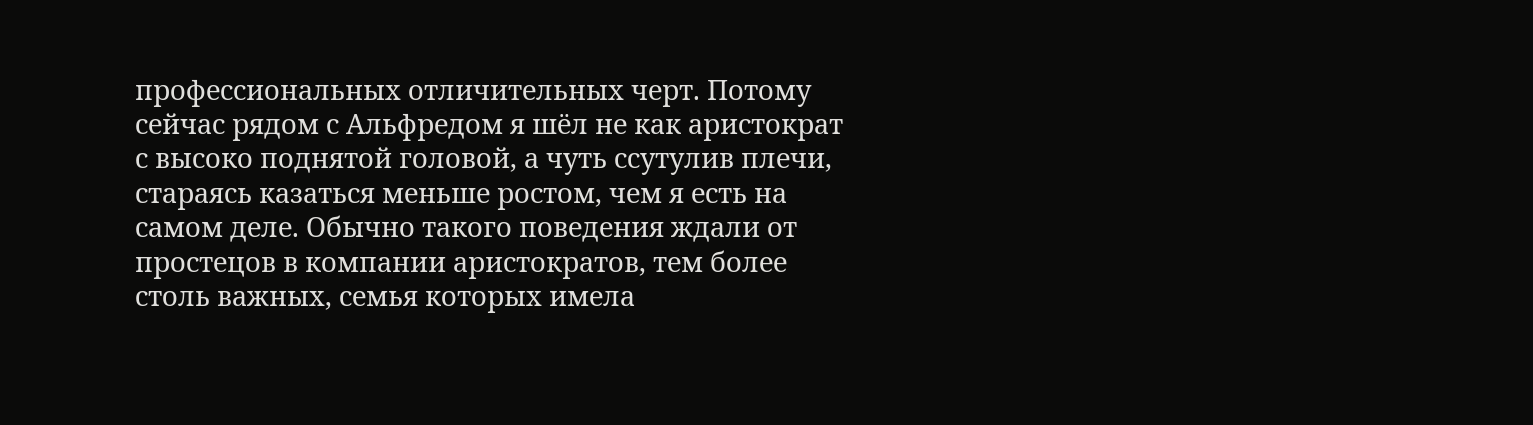профессиональных отличительных черт. Потому сейчас рядом с Альфредом я шёл не как аристократ с высоко поднятой головой, а чуть ссутулив плечи, стараясь казаться меньше ростом, чем я есть на самом деле. Обычно такого поведения ждали от простецов в компании аристократов, тем более столь важных, семья которых имела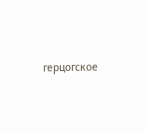герцогское